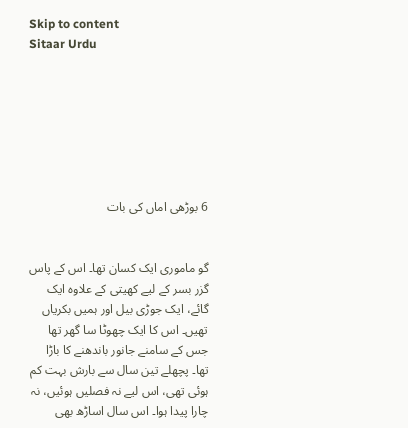Skip to content
Sitaar Urdu







6 بوڑھی اماں کی بات


گو ماموری ایک کسان تھا۔ اس کے پاس گزر بسر کے لیے کھیتی کے علاوہ ایک گائے، ایک جوڑی بیل اور ہمیں بکریاں تھیں۔ اس کا ایک چھوٹا سا گھر تھا جس کے سامنے جانور باندھنے کا باڑا تھا۔ پچھلے تین سال سے بارش بہت کم ہوئی تھی، اس لیے نہ فصلیں ہوئیں، نہ چارا پیدا ہوا۔ اس سال اساڑھ بھی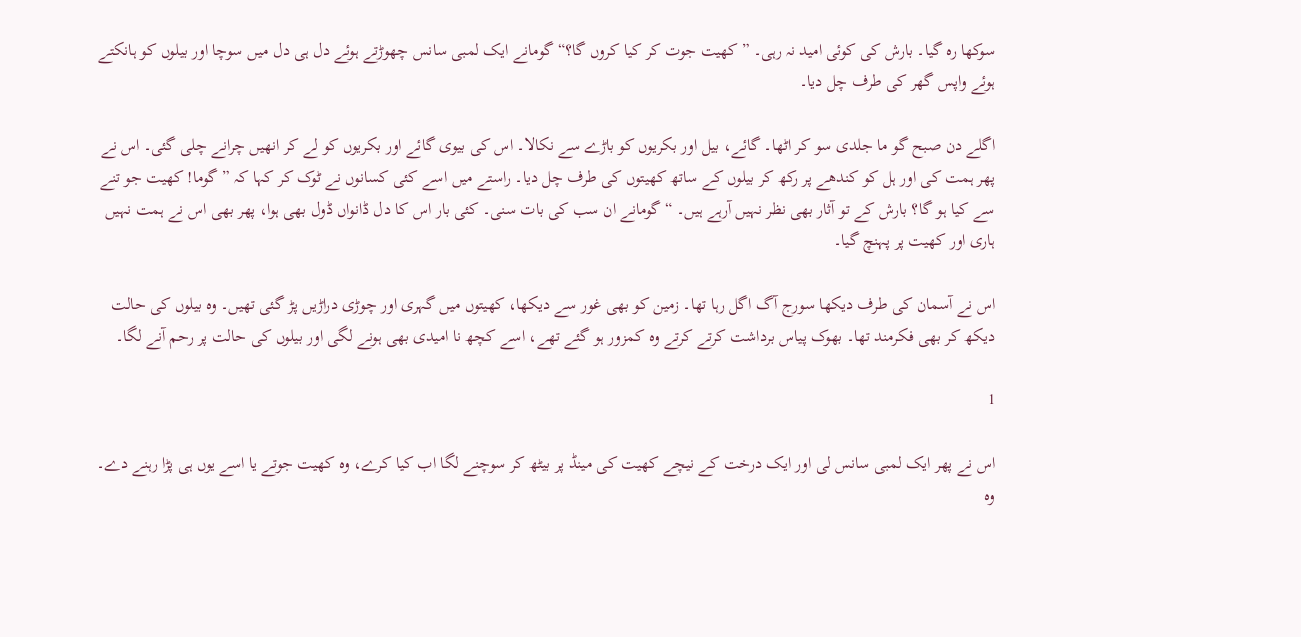سوکھا رہ گیا۔ بارش کی کوئی امید نہ رہی۔ ” کھیت جوت کر کیا کروں گا؟“ گومانے ایک لمبی سانس چھوڑتے ہوئے دل ہی دل میں سوچا اور بیلوں کو ہانکتے ہوئے واپس گھر کی طرف چل دیا۔

اگلے دن صبح گو ما جلدی سو کر اٹھا۔ گائے، بیل اور بکریوں کو باڑے سے نکالا۔ اس کی بیوی گائے اور بکریوں کو لے کر انھیں چرانے چلی گئی۔ اس نے پھر ہمت کی اور ہل کو کندھے پر رکھ کر بیلوں کے ساتھ کھیتوں کی طرف چل دیا۔ راستے میں اسے کئی کسانوں نے ٹوک کر کہا کہ ” گوما! کھیت جو تنے سے کیا ہو گا؟ بارش کے تو آثار بھی نظر نہیں آرہے ہیں۔ “ گومانے ان سب کی بات سنی۔ کئی بار اس کا دل ڈانواں ڈول بھی ہوا، پھر بھی اس نے ہمت نہیں ہاری اور کھیت پر پہنچ گیا۔

اس نے آسمان کی طرف دیکھا سورج آگ اگل رہا تھا۔ زمین کو بھی غور سے دیکھا، کھیتوں میں گہری اور چوڑی دراڑیں پڑ گئی تھیں۔ وہ بیلوں کی حالت دیکھ کر بھی فکرمند تھا۔ بھوک پیاس برداشت کرتے کرتے وہ کمزور ہو گئے تھے، اسے کچھ نا امیدی بھی ہونے لگی اور بیلوں کی حالت پر رحم آنے لگا۔

1

اس نے پھر ایک لمبی سانس لی اور ایک درخت کے نیچے کھیت کی مینڈ پر بیٹھ کر سوچنے لگا اب کیا کرے، وہ کھیت جوتے یا اسے یوں ہی پڑا رہنے دے۔ وہ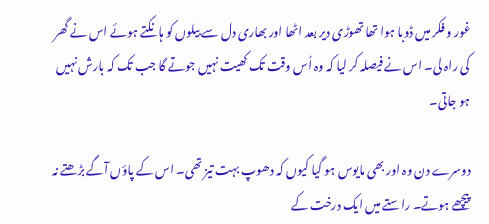غور و فکر میں ڈوبا ہوا تھا تھوڑی دیر بعد اٹھا اور بھاری دل سے بیلوں کو ہانکتے ہوئے اس نے گھر کی راہ لی۔ اس نے فیصلہ کر لیا کہ وہ اُس وقت تک کھیت نہیں جوتے گا جب تک کہ بارش نہیں ہو جاتی۔

دوسرے دن وہ اور بھی مایوس ہو گیا کیوں کہ دھوپ بہت تیز تھی۔ اس کے پاؤں آگے بڑھتے نہ پیچھے ہوتے۔ راستے میں ایک درخت کے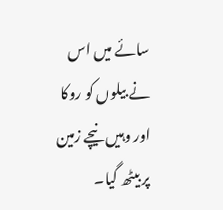سائے میں اس نے بیلوں کو روکا اور وہیں نیچے زمین پر بیٹھ گیا۔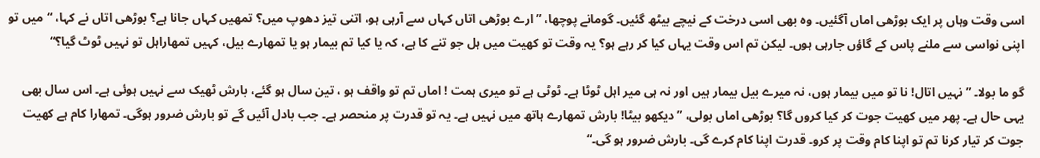اسی وقت وہاں پر ایک بوڑھی اماں آگئیں۔ وہ بھی اسی درخت کے نیچے بیٹھ گئیں۔ گومانے پوچھا، ” ارے بوڑھی اتاں کہاں سے آرہی ہو، اتنی تیز دھوپ میں؟ تمھیں کہاں جانا ہے؟ بوڑھی اتاں نے کہا، “میں تو اپنی نواسی سے ملنے پاس کے گاؤں جارہی ہوں۔ لیکن تم اس وقت یہاں کیا کر رہے ہو؟ یہ وقت تو کھیت میں ہل جو تنے کا ہے، کہ یا کیا تم بیمار ہو یا تمھارے بیل، کہیں تمھاراہل تو نہیں ٹوٹ گیا؟“

گو ما بولا۔ ” نہیں اتال! نا تو میں بیمار ہوں، نہ میرے بیل بیمار ہیں اور نہ ہی میر اہل ٹوٹا ہے۔ ٹوٹی ہے تو میری ہمت ! اماں تم تو واقف ہو ، تین سال ہو گئے، بارش ٹھیک سے نہیں ہوئی ہے۔ اس سال بھی یہی حال ہے۔ پھر میں کھیت جوت کر کیا کروں گا؟ بوڑھی اماں بولی، ” دیکھو بیٹا! بارش تمھارے ہاتھ میں نہیں ہے۔ یہ تو قدرت پر منحصر ہے۔ جب بادل آئیں گے تو بارش ضرور ہوگی۔ تمھارا کام ہے کھیت جوت کر تیار کرنا تم تو اپنا کام وقت پر کرو۔ قدرت اپنا کام کرے گی۔ بارش ضرور ہو گی۔“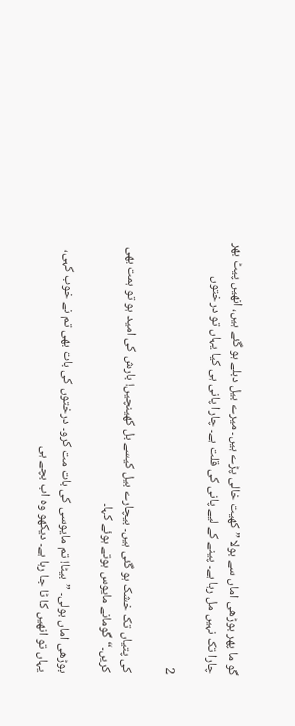گو ما پھر بوڑھی اماں سے بولا ” کھیت خالی پڑے ہیں۔ میرے بیل دبلے ہو گئے ہیں، انھیں پیٹ بھر چارا تک نہیں مل رہا ہے۔ پینے کے لیے پانی کی قلت ہے۔ چارا پانی ہی کیا یہاں تو درختوں

2

کی پتیاں تک خشک ہو گئی ہیں۔ بیچارے بیل کیسے بل کھینچیں! بارش کی امید ہو تو ہمت بھی کریں۔“ گومانے مایوس ہوتے ہوئے کہا۔

بوڑھی اماں بولی۔ ”بیٹا! تم مایوسی کی بات مت کرو۔ درختوں کی بات بھی تم نے خوب کہی، یہاں تو انھیں کا ٹا جا رہا ہے۔ دیکھو وہ اب بچے ہی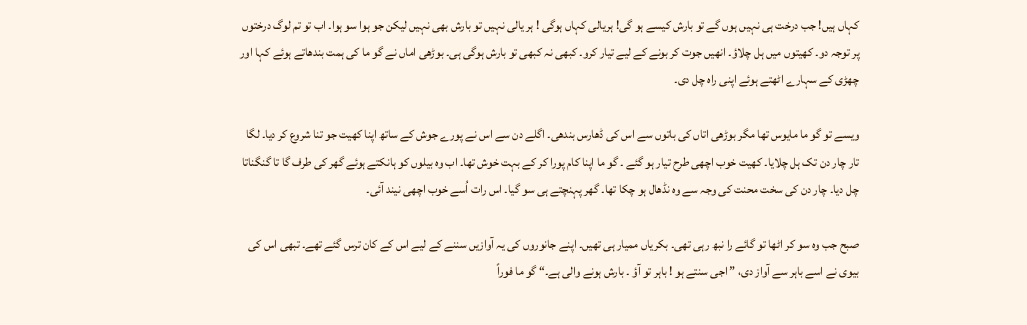کہاں ہیں! جب درخت ہی نہیں ہوں گے تو بارش کیسے ہو گی! ہریالی کہاں ہوگی ! ہر یالی نہیں تو بارش بھی نہیں لیکن جو ہوا سو ہوا۔ اب تو تم لوگ درختوں پر توجہ دو۔ کھیتوں میں ہل چلاؤ۔ انھیں جوت کر بونے کے لیے تیار کرو۔ کبھی نہ کبھی تو بارش ہوگی ہی۔ بوڑھی اماں نے گو ما کی ہمت بندھاتے ہوئے کہا اور چھڑی کے سہارے اٹھتے ہوئے اپنی راہ چل دی۔

ویسے تو گو ما مایوس تھا مگر بوڑھی اتاں کی باتوں سے اس کی ڈھارس بندھی۔ اگلے دن سے اس نے پورے جوش کے ساتھ اپنا کھیت جو تنا شروع کر دیا۔ لگا تار چار دن تک ہل چلایا۔ کھیت خوب اچھی طرح تیار ہو گئے ۔ گو ما اپنا کام پورا کر کے بہت خوش تھا۔ اب وہ بیلوں کو ہانکتے ہوئے گھر کی طرف گا تا گنگناتا چل دیا۔ چار دن کی سخت محنت کی وجہ سے وہ نڈھال ہو چکا تھا۔ گھر پہنچتے ہی سو گیا۔ اس رات اُسے خوب اچھی نیند آئی۔

صبح جب وہ سو کر اٹھا تو گائے را نبھ رہی تھی۔ بکریاں ممیار ہی تھیں۔ اپنے جانوروں کی یہ آوازیں سننے کے لیے اس کے کان ترس گئے تھے۔ تبھی اس کی بیوی نے اسے باہر سے آواز دی، ”اجی سنتے ہو ! باہر تو آؤ ۔ بارش ہونے والی ہے۔“ گو ما فوراً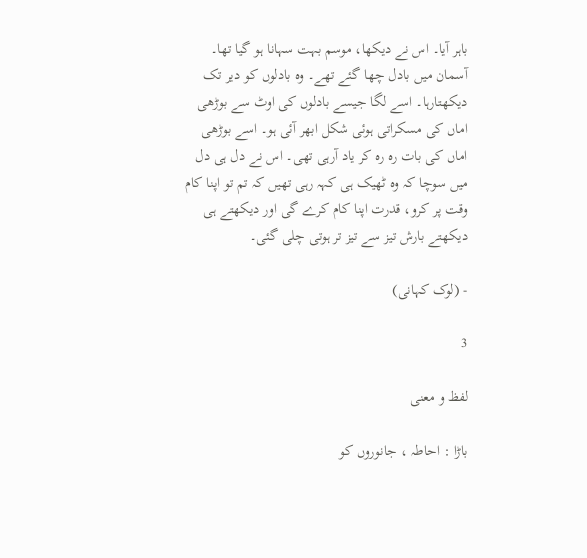باہر آیا۔ اس نے دیکھا، موسم بہت سہانا ہو گیا تھا۔ آسمان میں بادل چھا گئے تھے۔ وہ بادلوں کو دیر تک دیکھتارہا۔ اسے لگا جیسے بادلوں کی اوٹ سے بوڑھی اماں کی مسکراتی ہوئی شکل ابھر آئی ہو۔ اسے بوڑھی اماں کی بات رہ رہ کر یاد آرہی تھی۔ اس نے دل ہی دل میں سوچا کہ وہ ٹھیک ہی کہہ رہی تھیں کہ تم تو اپنا کام وقت پر کرو، قدرت اپنا کام کرے گی اور دیکھتے ہی دیکھتے بارش تیز سے تیز تر ہوتی چلی گئی۔

- (لوک کہانی)

3

لفظ و معنی

باڑا : احاطہ ، جانوروں کو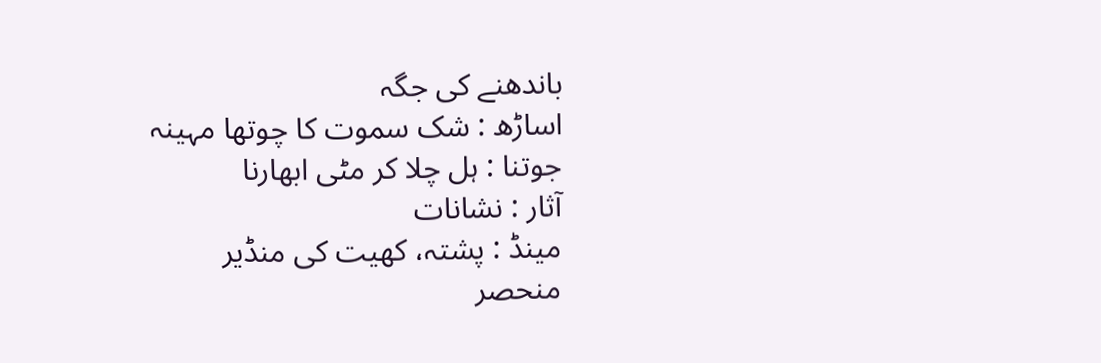باندھنے کی جگہ
اساڑھ : شک سموت کا چوتھا مہینہ
جوتنا : ہل چلا کر مٹی ابھارنا
آثار : نشانات
مینڈ : پشتہ، کھیت کی منڈیر
منحصر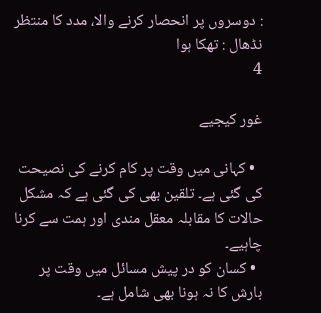: دوسروں پر انحصار کرنے والا، مدد کا منتظر
نڈھال : تھکا ہوا
4

غور کیجیے

  • کہانی میں وقت پر کام کرنے کی نصیحت کی گئی ہے۔ تلقین بھی کی گئی ہے کہ مشکل حالات کا مقابلہ معقل مندی اور ہمت سے کرنا چاہیے۔
  • کسان کو در پیش مسائل میں وقت پر بارش کا نہ ہونا بھی شامل ہے۔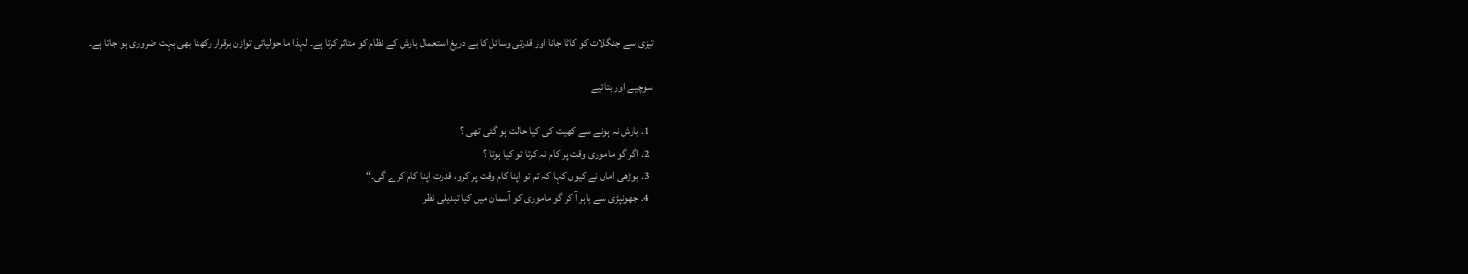تیزی سے جنگلات کو کاٹا جانا اور قدرتی وسائل کا بے دریغ استعمال بارش کے نظام کو متاثر کرتا ہے۔ لہذا ما حولیاتی توازن برقرار رکھنا بھی بہت ضروری ہو جاتا ہے۔

سوچیے اور بتائیے

  1. بارش نہ ہونے سے کھیت کی کیا حالت ہو گئی تھی ؟
  2. اگر گو ماموری وقت پر کام نہ کرتا تو کیا ہوتا ؟
  3. بوڑھی اماں نے کیوں کہا کہ تم تو اپنا کام وقت پر کرو، قدرت اپنا کام کرے گی۔“
  4. جھونپڑی سے باہر آ کر گو ماموری کو آسمان میں کیا تبدیلی نظر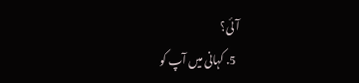آئی؟
  5. کہانی میں آپ کو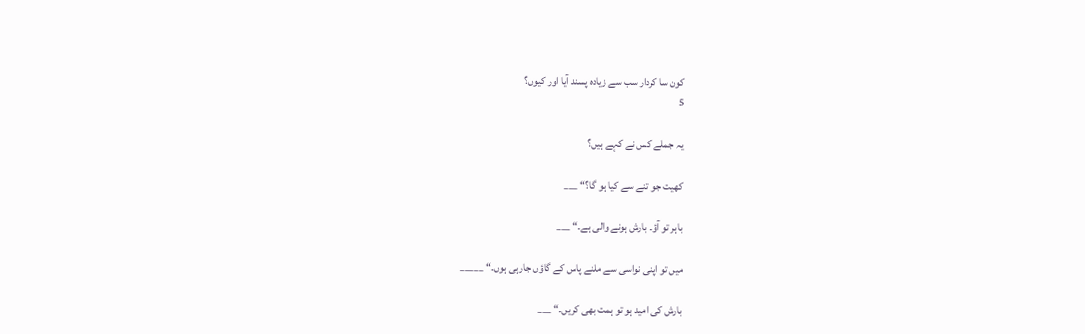کون سا کردار سب سے زیادہ پسند آیا اور کیوں؟
5

یہ جملے کس نے کہے ہیں؟

کھیت جو تنے سے کیا ہو گا؟“ ___

باہر تو آؤ۔ بارش ہونے والی ہے۔“ ___

میں تو اپنی نواسی سے ملنے پاس کے گاؤں جارہی ہوں۔“ _____

بارش کی امید ہو تو ہمت بھی کریں۔“ ___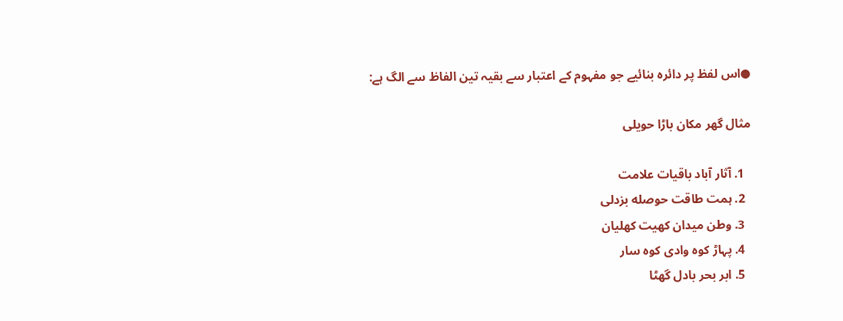●اس لفظ پر دائرہ بنائیے جو مفہوم کے اعتبار سے بقیہ تین الفاظ سے الگ ہے:

مثال گھر مکان باڑا حویلی

  1. آثار آباد باقیات علامت
  2. ہمت طاقت حوصله بزدلی
  3. وطن میدان کھیت کھلیان
  4. پہاڑ کوہ وادی کوہ سار
  5. ابر بحر بادل گھٹا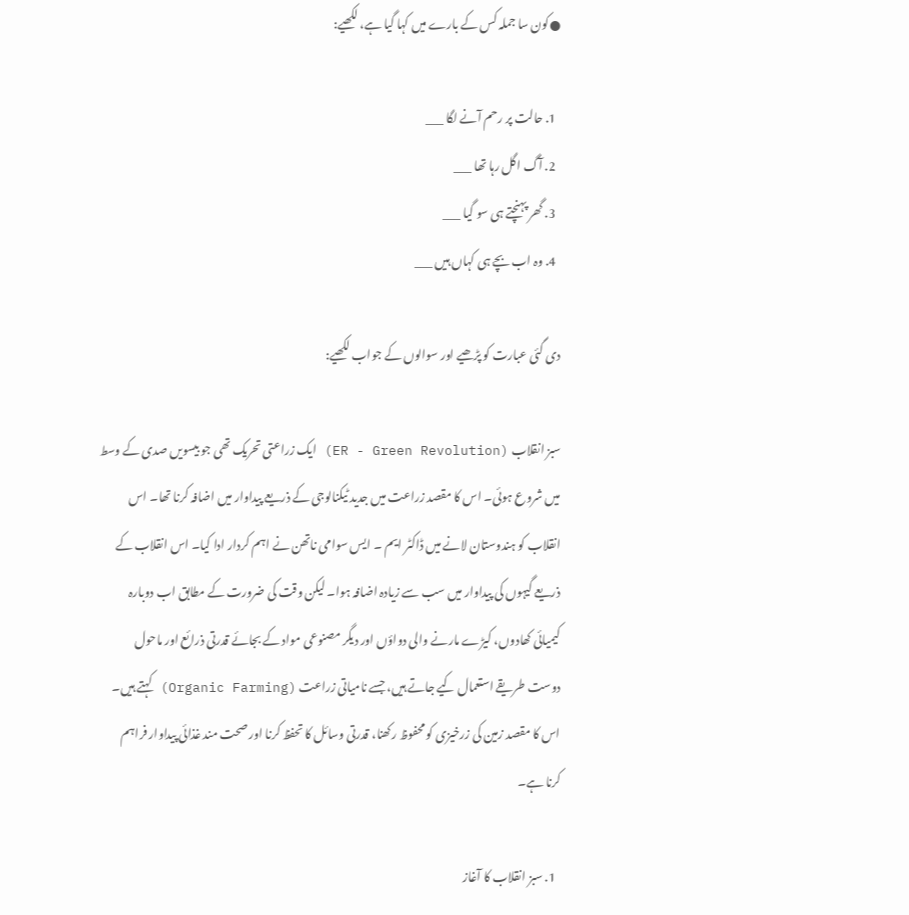●کون سا جملہ کس کے بارے میں کہا گیا ہے، لکھیے:

  1. حالت پر رحم آنے لگا ___
  2. آگ اگل رہا تھا ___
  3. گھر پہنچتے ہی سو گیا ___
  4. وہ اب بچے ہی کہاں ہیں ___

دی گئی عبارت کو پڑھیے اور سوالوں کے جواب لکھیے:

سبز انقلاب (ER - Green Revolution) ایک زراعتی تحریک تھی جو بیسویں صدی کے وسط میں شروع ہوئی۔ اس کا مقصد زراعت میں جدید ٹیکنالوجی کے ذریعے پیداوار میں اضافہ کرنا تھا۔ اس انقلاب کو ہندوستان لانے میں ڈاکٹر ایم ۔ ایس سوامی ناتھن نے اہم کردار ادا کیا۔ اس انقلاب کے ذریعے گیہوں کی پیداوار میں سب سے زیادہ اضافہ ہوا۔ لیکن وقت کی ضرورت کے مطابق اب دوبارہ کیمیائی کھادوں، کیڑے مارنے والی دواؤں اور دیگر مصنوعی مواد کے بجائے قدرتی ذرائع اور ماحول دوست طریقے استعمال کیے جاتے ہیں، جسے نامیاتی زراعت (Organic Farming) کہتے ہیں۔ اس کا مقصد زمین کی زرخیزی کو محفوظ رکھنا، قدرتی وسائل کا تحفظ کرنا اور صحت مند غذائی پیداوار فراہم کرنا ہے۔

  1. سبز انقلاب کا آغاز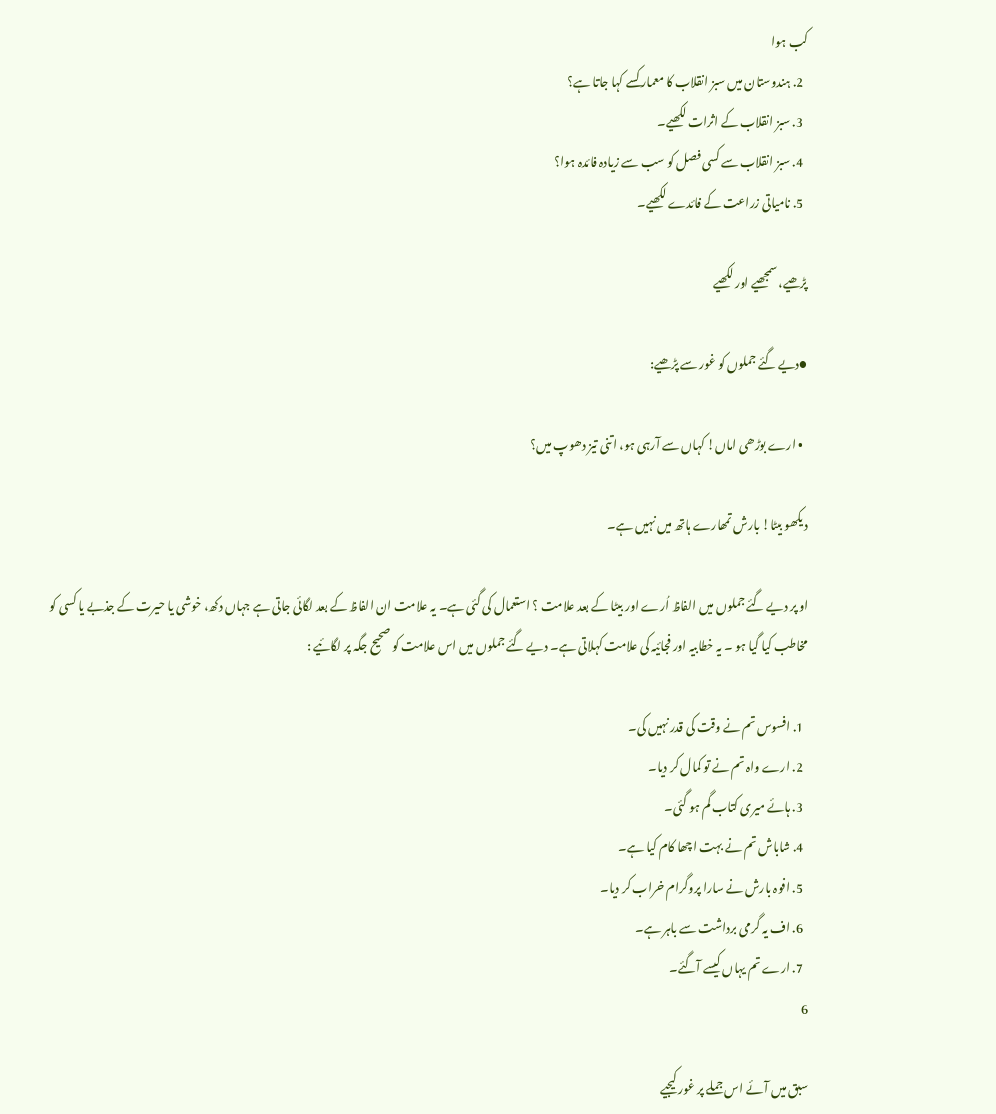کب ہوا
  2. ہندوستان میں سبز انقلاب کا معمار کسے کہا جاتا ہے؟
  3. سبز انقلاب کے اثرات لکھیے۔
  4. سبز انقلاب سے کسی فصل کو سب سے زیادہ فائدہ ہوا؟
  5. نامیاتی زراعت کے فائدے لکھیے۔

پڑھیے، سمجھیے اور لکھیے

●دیے گئے جملوں کو غور سے پڑھیے:

  • ارے بوڑھی اماں! کہاں سے آرہی ہو، اتنی تیز دھوپ میں؟

دیکھو بیٹا! بارش تمھارے ہاتھ میں نہیں ہے۔

او پر دیے گئے جملوں میں الفاظ اُرے اور بیٹا کے بعد علامت ؟ استعمال کی گئی ہے۔ یہ علامت ان الفاظ کے بعد لگائی جاتی ہے جہاں دکھ، خوشی یا حیرت کے جذبے یا کسی کو مخاطب کیا گیا ہو ۔ یہ خطابیہ اور فجائیہ کی علامت کہلاتی ہے۔ دیے گئے جملوں میں اس علامت کو صحیح جگہ پر لگائیے :

  1. افسوس تم نے وقت کی قدر نہیں کی۔
  2. ارے واہ تم نے تو کمال کر دیا۔
  3. ہائے میری کتاب گم ہو گئی۔
  4. شاباش تم نے بہت اچھا کام کیا ہے۔
  5. افوہ بارش نے سارا پروگرام خراب کر دیا۔
  6. اف یہ گرمی برداشت سے باہر ہے۔
  7. ارے تم یہاں کیسے آگئے۔
6

سبق میں آئے اس جملے پر غور کیجیے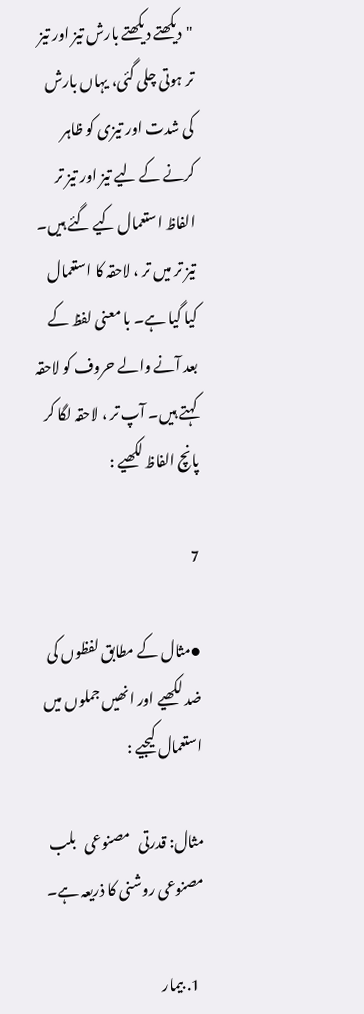"دیکھتے دیکھتے بارش تیز اور تیز تر ہوتی چلی گئی، یہاں بارش کی شدت اور تیزی کو ظاہر کرنے کے لیے تیز اور تیز تر الفاظ استعمال کیے گئے ہیں۔ تیز تر میں تر ، لاحقہ کا استعمال کیا گیا ہے۔ با معنی لفظ کے بعد آنے والے حروف کو لاحقہ کہتے ہیں۔ آپ تر ، لاحقہ لگا کر پانچ الفاظ لکھیے :

7

●مثال کے مطابق لفظوں کی ضد لکھیے اور انھیں جملوں میں استعمال کیجیے :

مثال: قدرتی   مصنوعی   بلب مصنوعی روشنی کا ذریعہ ہے۔

  1. بیمار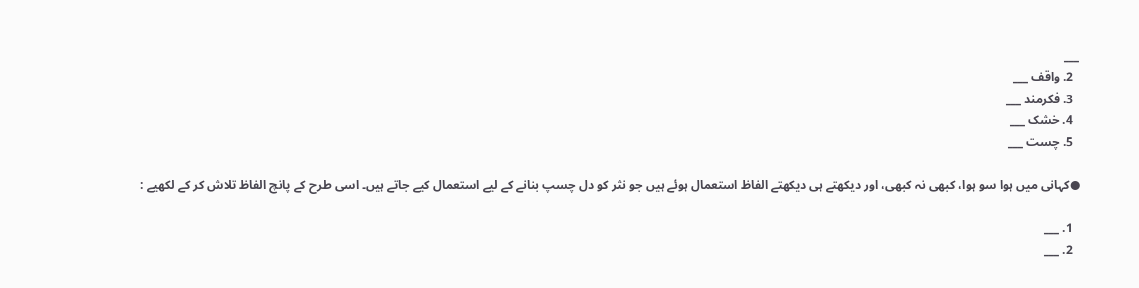___
  2. واقف ___
  3. فکرمند ___
  4. خشک ___
  5. چست ___

●کہانی میں ہوا سو ہوا، کبھی نہ کبھی، اور دیکھتے ہی دیکھتے الفاظ استعمال ہوئے ہیں جو نثر کو دل چسپ بنانے کے لیے استعمال کیے جاتے ہیں۔ اسی طرح کے پانچ الفاظ تلاش کر کے لکھیے :

  1. ___
  2. ___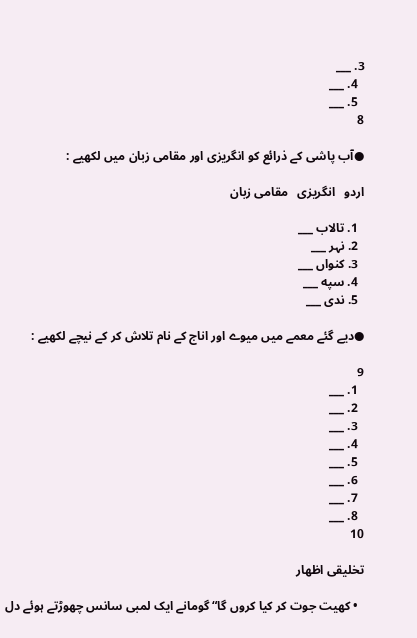3. ___
  4. ___
  5. ___
8

●آب پاشی کے ذرائع کو انگریزی اور مقامی زبان میں لکھیے :

اردو   انگریزی   مقامی زبان

  1. تالاب ___
  2. نہر ___
  3. کنواں ___
  4. سپه ___
  5. ندی ___

●دیے گئے معمے میں میوے اور اناج کے نام تلاش کر کے نیچے لکھیے :

9
  1. ___
  2. ___
  3. ___
  4. ___
  5. ___
  6. ___
  7. ___
  8. ___
10

تخلیقی اظهار

  • کھیت جوت کر کیا کروں گا“ گومانے ایک لمبی سانس چھوڑتے ہوئے دل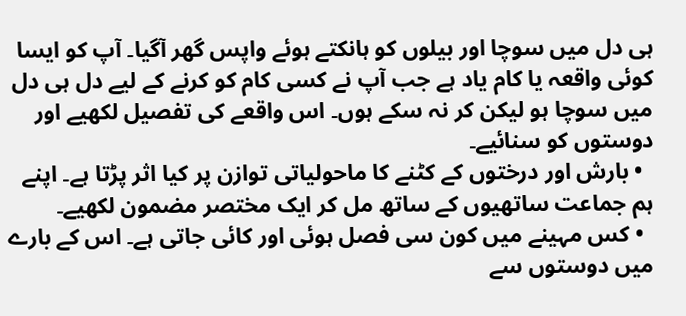ہی دل میں سوچا اور بیلوں کو ہانکتے ہوئے واپس گھر آگیا۔ آپ کو ایسا کوئی واقعہ یا کام یاد ہے جب آپ نے کسی کام کو کرنے کے لیے دل ہی دل میں سوچا ہو لیکن کر نہ سکے ہوں۔ اس واقعے کی تفصیل لکھیے اور دوستوں کو سنائیے۔
  • بارش اور درختوں کے کٹنے کا ماحولیاتی توازن پر کیا اثر پڑتا ہے۔ اپنے ہم جماعت ساتھیوں کے ساتھ مل کر ایک مختصر مضمون لکھیے۔
  • کس مہینے میں کون سی فصل ہوئی اور کائی جاتی ہے۔ اس کے بارے میں دوستوں سے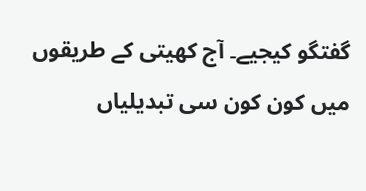گفتگو کیجیے۔ آج کھیتی کے طریقوں میں کون کون سی تبدیلیاں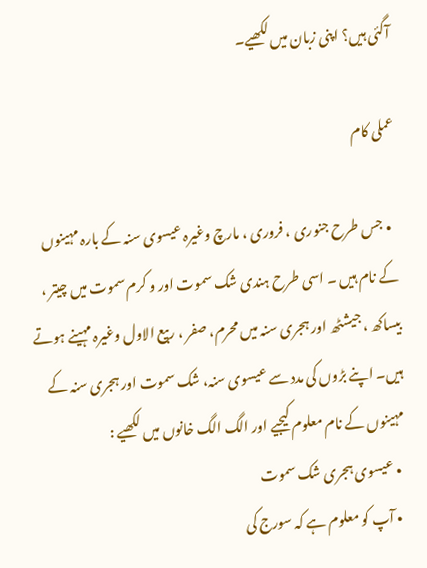آگئی ہیں؟ اپنی زبان میں لکھیے۔

عملی کام

  • جس طرح جنوری ، فروری ، مارچ وغیرہ عیسوی سنہ کے بارہ مہینوں کے نام ہیں ۔ اسی طرح ہندی شک سموت اور و کرم سموت میں چیتر ، بیساکھ ، جیشٹھ اور ہجری سنہ میں محرم، صفر ، ربیع الاول وغیرہ مہینے ہوتے ہیں۔ اپنے بڑوں کی مدد سے عیسوی سنہ، شک سموت اور ہجری سنہ کے مہینوں کے نام معلوم کیجیے اور الگ الگ خانوں میں لکھیے :
  • عیسوی ہجری شک سموت
  • آپ کو معلوم ہے کہ سورج کی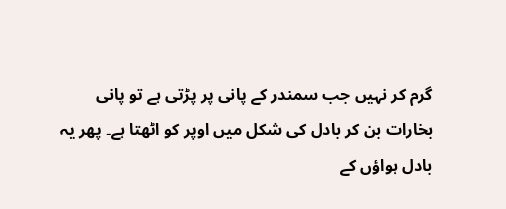گرم کر نہیں جب سمندر کے پانی پر پڑتی ہے تو پانی بخارات بن کر بادل کی شکل میں اوپر کو اٹھتا ہے۔ پھر یہ بادل ہواؤں کے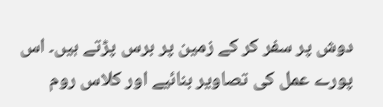دوش پر سفر کر کے زمین پر برس پڑتے ہیں۔ اس پورے عمل کی تصاویر بنائیے اور کلاس روم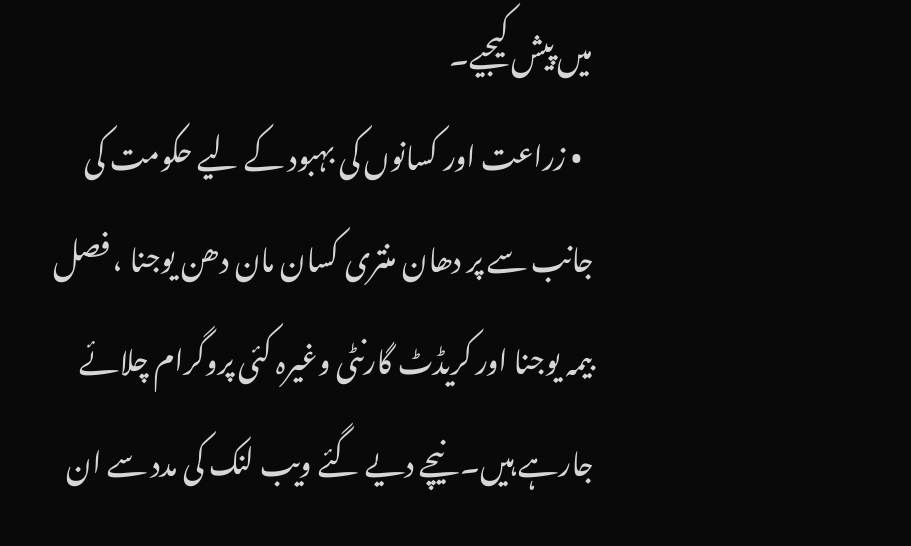میں پیش کیجیے۔
  • زراعت اور کسانوں کی بہبود کے لیے حکومت کی جانب سے پر دھان منتری کسان مان دھن یوجنا ، فصل بیمہ یوجنا اور کریڈٹ گارنٹی وغیرہ کئی پروگرام چلائے جارہے ہیں۔ نیچے دیے گئے ویب لنک کی مدد سے ان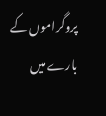پروگراموں کے بارے میں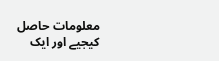معلومات حاصل کیجیے اور ایک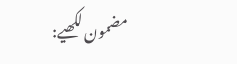مضمون لکھیے: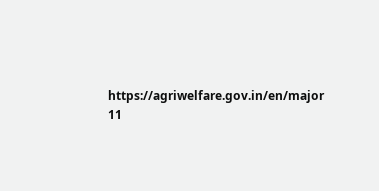https://agriwelfare.gov.in/en/major
11